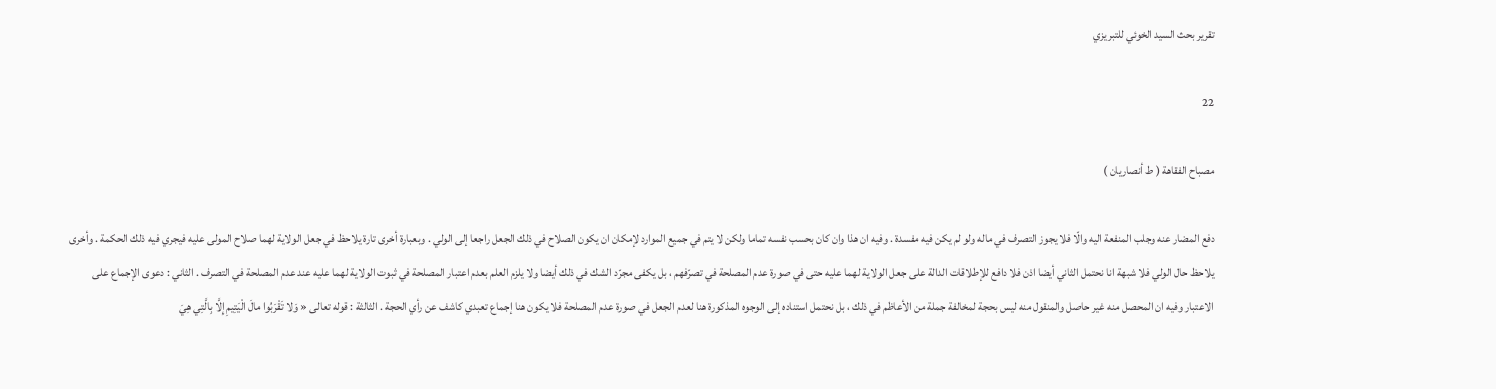تقرير بحث السيد الخوئي للتبريزي

22

مصباح الفقاهة ( ط أنصاريان )

دفع المضار عنه وجلب المنفعة اليه والّا فلا يجوز التصرف في ماله ولو لم يكن فيه مفسدة . وفيه ان هذا وان كان بحسب نفسه تماما ولكن لا يتم في جميع الموارد لإمكان ان يكون الصلاح في ذلك الجعل راجعا إلى الولي . وبعبارة أخرى تارة يلاحظ في جعل الولاية لهما صلاح المولى عليه فيجري فيه ذلك الحكمة . وأخرى يلاحظ حال الولي فلا شبهة انا نحتمل الثاني أيضا اذن فلا دافع للإطلاقات الدالة على جعل الولاية لهما عليه حتى في صورة عدم المصلحة في تصرّفهم ، بل يكفى مجرّد الشك في ذلك أيضا ولا يلزم العلم بعدم اعتبار المصلحة في ثبوت الولاية لهما عليه عند عدم المصلحة في التصرف . الثاني : دعوى الإجماع على الاعتبار وفيه ان المحصل منه غير حاصل والمنقول منه ليس بحجة لمخالفة جملة من الأعاظم في ذلك ، بل نحتمل استناده إلى الوجوه المذكورة هنا لعدم الجعل في صورة عدم المصلحة فلا يكون هنا إجماع تعبدي كاشف عن رأي الحجة . الثالثة : قوله تعالى « وَلا تَقْرَبُوا مالَ الْيَتِيمِ إِلَّا بِالَّتِي هِيَ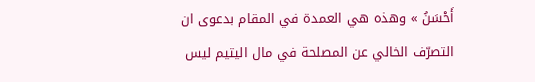أَحْسَنُ » وهذه هي العمدة في المقام بدعوى ان التصرّف الخالي عن المصلحة في مال اليتيم ليس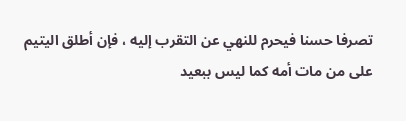تصرفا حسنا فيحرم للنهي عن التقرب إليه ، فإن أطلق اليتيم على من مات أمه كما ليس ببعيد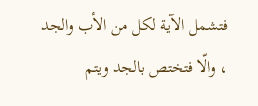فتشمل الآية لكل من الأب والجد ، والّا فتختص بالجد ويتم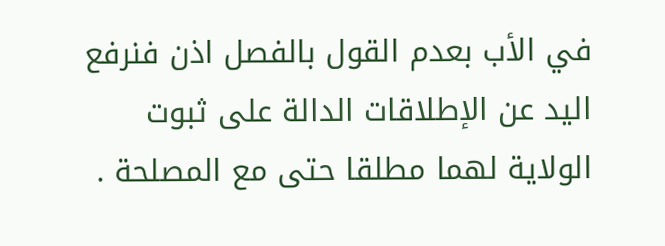في الأب بعدم القول بالفصل اذن فنرفع اليد عن الإطلاقات الدالة على ثبوت الولاية لهما مطلقا حتى مع المصلحة .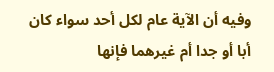وفيه أن الآية عام لكل أحد سواء كان أبا أو جدا أم غيرهما فإنها